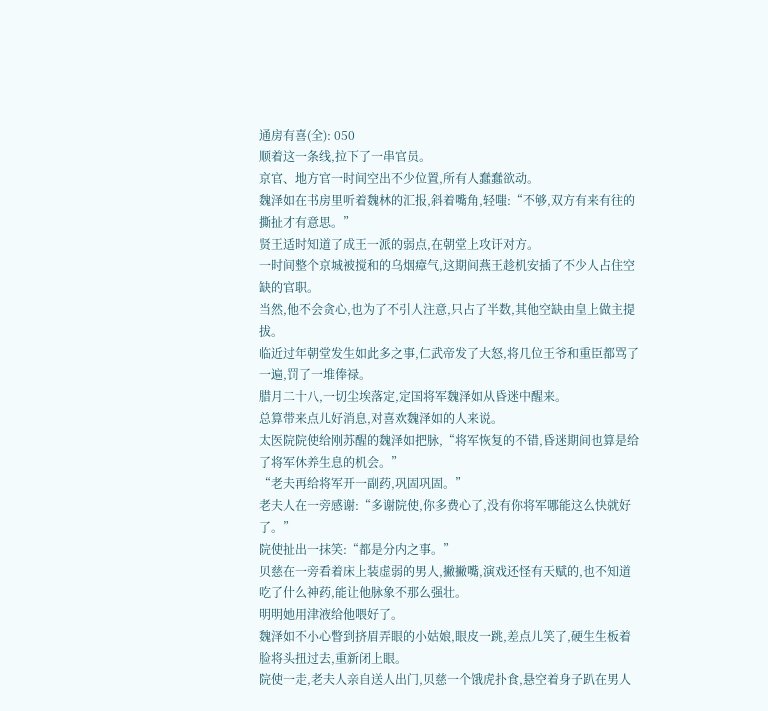通房有喜(全): 050
顺着这一条线,拉下了一串官员。
京官、地方官一时间空出不少位置,所有人蠢蠢欲动。
魏泽如在书房里听着魏林的汇报,斜着嘴角,轻嗤:“不够,双方有来有往的撕扯才有意思。”
贤王适时知道了成王一派的弱点,在朝堂上攻讦对方。
一时间整个京城被搅和的乌烟瘴气,这期间燕王趁机安插了不少人占住空缺的官职。
当然,他不会贪心,也为了不引人注意,只占了半数,其他空缺由皇上做主提拔。
临近过年朝堂发生如此多之事,仁武帝发了大怒,将几位王爷和重臣都骂了一遍,罚了一堆俸禄。
腊月二十八,一切尘埃落定,定国将军魏泽如从昏迷中醒来。
总算带来点儿好消息,对喜欢魏泽如的人来说。
太医院院使给刚苏醒的魏泽如把脉,“将军恢复的不错,昏迷期间也算是给了将军休养生息的机会。”
“老夫再给将军开一副药,巩固巩固。”
老夫人在一旁感谢:“多谢院使,你多费心了,没有你将军哪能这么快就好了。”
院使扯出一抹笑:“都是分内之事。”
贝慈在一旁看着床上装虚弱的男人,撇撇嘴,演戏还怪有天赋的,也不知道吃了什么神药,能让他脉象不那么强壮。
明明她用津液给他喂好了。
魏泽如不小心瞥到挤眉弄眼的小姑娘,眼皮一跳,差点儿笑了,硬生生板着脸将头扭过去,重新闭上眼。
院使一走,老夫人亲自送人出门,贝慈一个饿虎扑食,悬空着身子趴在男人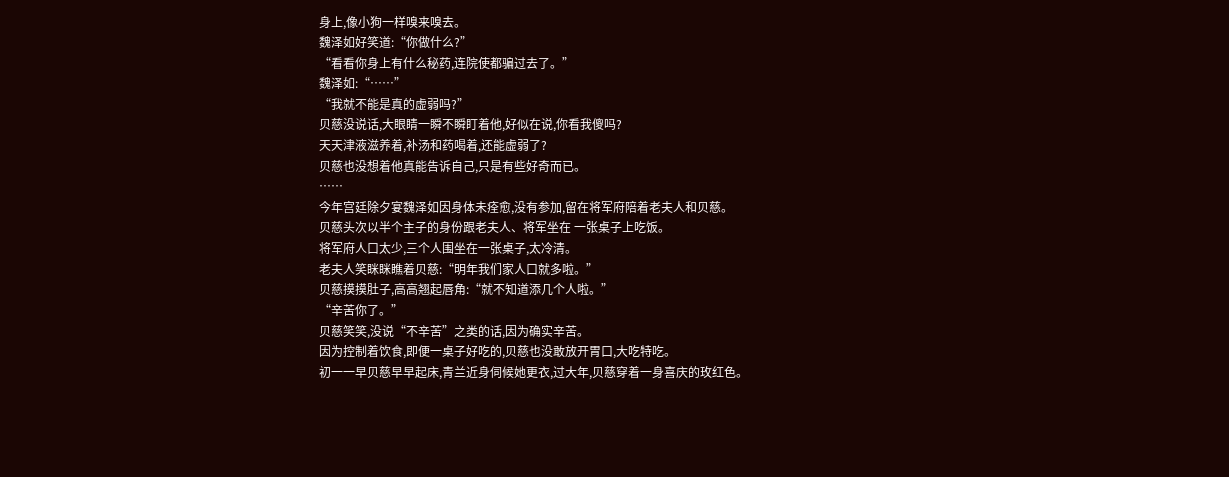身上,像小狗一样嗅来嗅去。
魏泽如好笑道:“你做什么?”
“看看你身上有什么秘药,连院使都骗过去了。”
魏泽如:“……”
“我就不能是真的虚弱吗?”
贝慈没说话,大眼睛一瞬不瞬盯着他,好似在说,你看我傻吗?
天天津液滋养着,补汤和药喝着,还能虚弱了?
贝慈也没想着他真能告诉自己,只是有些好奇而已。
……
今年宫廷除夕宴魏泽如因身体未痊愈,没有参加,留在将军府陪着老夫人和贝慈。
贝慈头次以半个主子的身份跟老夫人、将军坐在 一张桌子上吃饭。
将军府人口太少,三个人围坐在一张桌子,太冷清。
老夫人笑眯眯瞧着贝慈:“明年我们家人口就多啦。”
贝慈摸摸肚子,高高翘起唇角:“就不知道添几个人啦。”
“辛苦你了。”
贝慈笑笑,没说“不辛苦”之类的话,因为确实辛苦。
因为控制着饮食,即便一桌子好吃的,贝慈也没敢放开胃口,大吃特吃。
初一一早贝慈早早起床,青兰近身伺候她更衣,过大年,贝慈穿着一身喜庆的玫红色。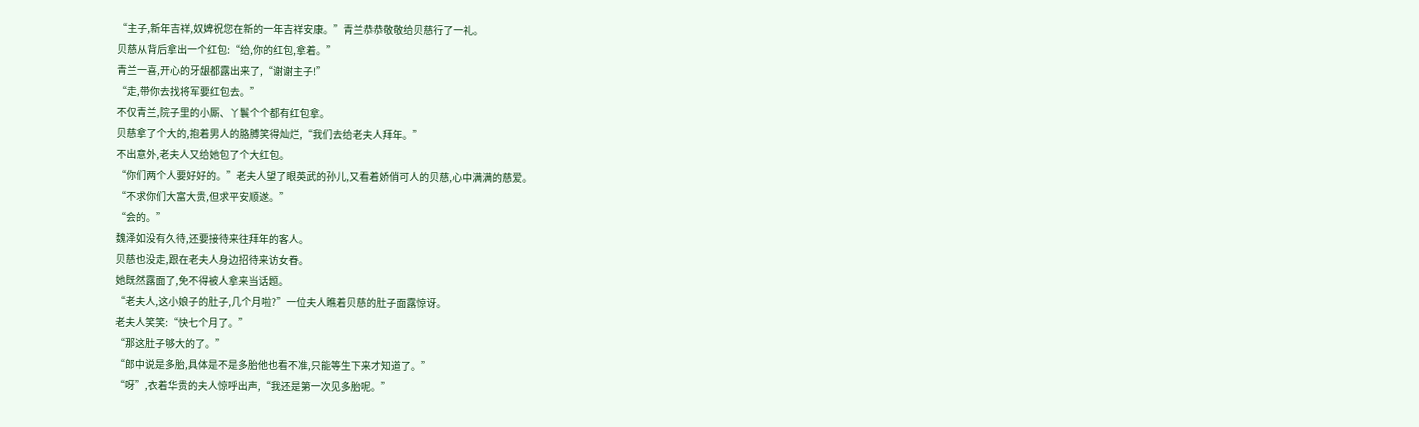“主子,新年吉祥,奴婢祝您在新的一年吉祥安康。”青兰恭恭敬敬给贝慈行了一礼。
贝慈从背后拿出一个红包:“给,你的红包,拿着。”
青兰一喜,开心的牙龈都露出来了,“谢谢主子!”
“走,带你去找将军要红包去。”
不仅青兰,院子里的小厮、丫鬟个个都有红包拿。
贝慈拿了个大的,抱着男人的胳膊笑得灿烂,“我们去给老夫人拜年。”
不出意外,老夫人又给她包了个大红包。
“你们两个人要好好的。”老夫人望了眼英武的孙儿,又看着娇俏可人的贝慈,心中满满的慈爱。
“不求你们大富大贵,但求平安顺遂。”
“会的。”
魏泽如没有久待,还要接待来往拜年的客人。
贝慈也没走,跟在老夫人身边招待来访女眷。
她既然露面了,免不得被人拿来当话题。
“老夫人,这小娘子的肚子,几个月啦?”一位夫人瞧着贝慈的肚子面露惊讶。
老夫人笑笑:“快七个月了。”
“那这肚子够大的了。”
“郎中说是多胎,具体是不是多胎他也看不准,只能等生下来才知道了。”
“呀”,衣着华贵的夫人惊呼出声,“我还是第一次见多胎呢。”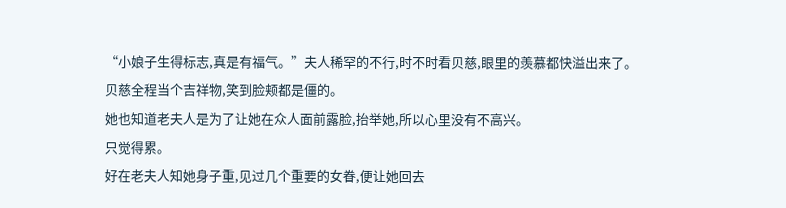“小娘子生得标志,真是有福气。”夫人稀罕的不行,时不时看贝慈,眼里的羡慕都快溢出来了。
贝慈全程当个吉祥物,笑到脸颊都是僵的。
她也知道老夫人是为了让她在众人面前露脸,抬举她,所以心里没有不高兴。
只觉得累。
好在老夫人知她身子重,见过几个重要的女眷,便让她回去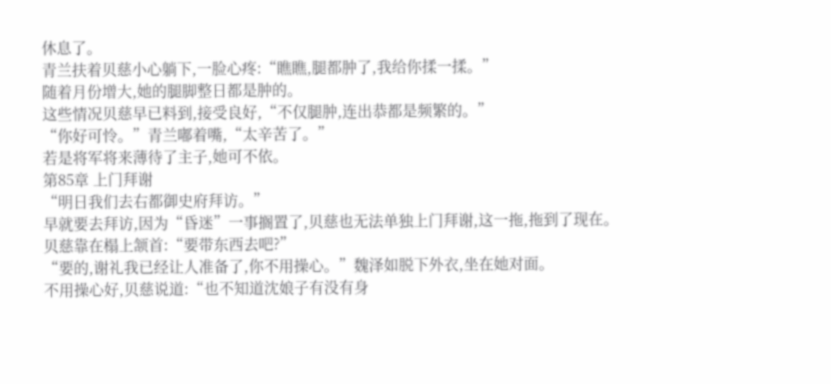休息了。
青兰扶着贝慈小心躺下,一脸心疼:“瞧瞧,腿都肿了,我给你揉一揉。”
随着月份增大,她的腿脚整日都是肿的。
这些情况贝慈早已料到,接受良好,“不仅腿肿,连出恭都是频繁的。”
“你好可怜。”青兰嘟着嘴,“太辛苦了。”
若是将军将来薄待了主子,她可不依。
第85章 上门拜谢
“明日我们去右都御史府拜访。”
早就要去拜访,因为“昏迷”一事搁置了,贝慈也无法单独上门拜谢,这一拖,拖到了现在。
贝慈靠在榻上颔首:“要带东西去吧?”
“要的,谢礼我已经让人准备了,你不用操心。”魏泽如脱下外衣,坐在她对面。
不用操心好,贝慈说道:“也不知道沈娘子有没有身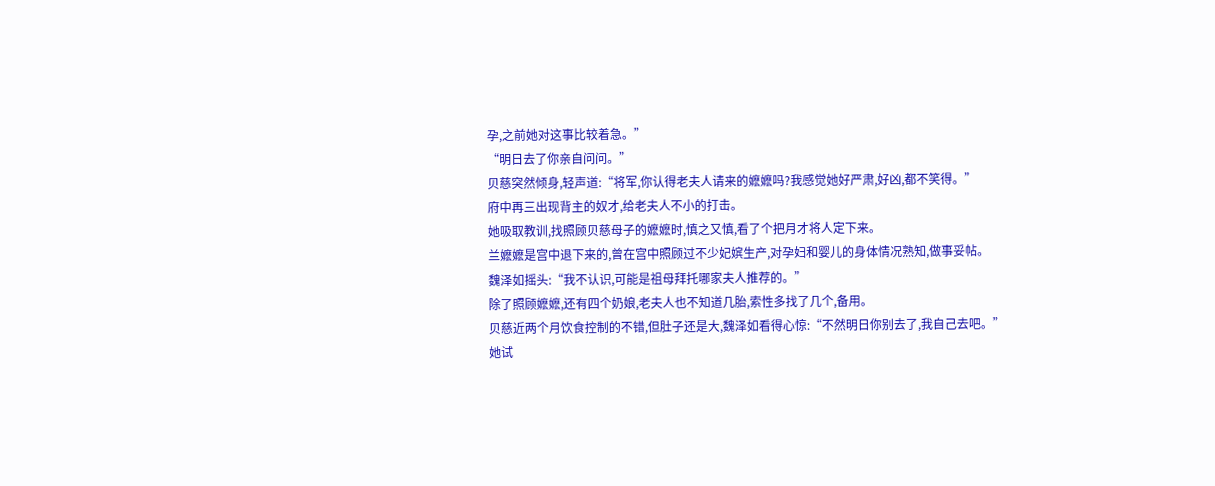孕,之前她对这事比较着急。”
“明日去了你亲自问问。”
贝慈突然倾身,轻声道:“将军,你认得老夫人请来的嬷嬷吗?我感觉她好严肃,好凶,都不笑得。”
府中再三出现背主的奴才,给老夫人不小的打击。
她吸取教训,找照顾贝慈母子的嬷嬷时,慎之又慎,看了个把月才将人定下来。
兰嬷嬷是宫中退下来的,曾在宫中照顾过不少妃嫔生产,对孕妇和婴儿的身体情况熟知,做事妥帖。
魏泽如摇头:“我不认识,可能是祖母拜托哪家夫人推荐的。”
除了照顾嬷嬷,还有四个奶娘,老夫人也不知道几胎,索性多找了几个,备用。
贝慈近两个月饮食控制的不错,但肚子还是大,魏泽如看得心惊:“不然明日你别去了,我自己去吧。”
她试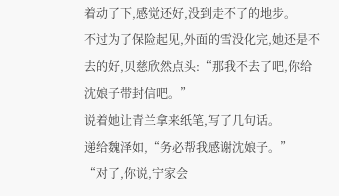着动了下,感觉还好,没到走不了的地步。
不过为了保险起见,外面的雪没化完,她还是不去的好,贝慈欣然点头:“那我不去了吧,你给沈娘子带封信吧。”
说着她让青兰拿来纸笔,写了几句话。
递给魏泽如,“务必帮我感谢沈娘子。”
“对了,你说,宁家会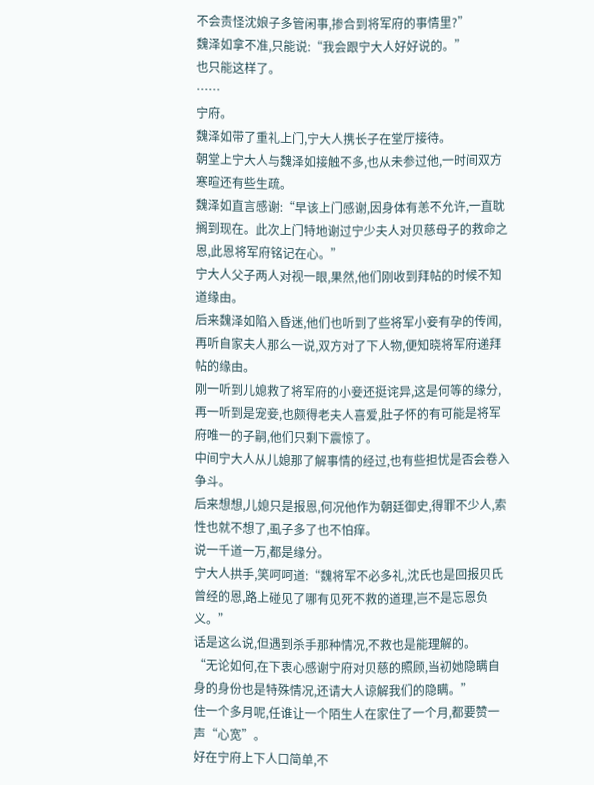不会责怪沈娘子多管闲事,掺合到将军府的事情里?”
魏泽如拿不准,只能说:“我会跟宁大人好好说的。”
也只能这样了。
……
宁府。
魏泽如带了重礼上门,宁大人携长子在堂厅接待。
朝堂上宁大人与魏泽如接触不多,也从未参过他,一时间双方寒暄还有些生疏。
魏泽如直言感谢:“早该上门感谢,因身体有恙不允许,一直耽搁到现在。此次上门特地谢过宁少夫人对贝慈母子的救命之恩,此恩将军府铭记在心。”
宁大人父子两人对视一眼,果然,他们刚收到拜帖的时候不知道缘由。
后来魏泽如陷入昏迷,他们也听到了些将军小妾有孕的传闻,再听自家夫人那么一说,双方对了下人物,便知晓将军府递拜帖的缘由。
刚一听到儿媳救了将军府的小妾还挺诧异,这是何等的缘分,再一听到是宠妾,也颇得老夫人喜爱,肚子怀的有可能是将军府唯一的子嗣,他们只剩下震惊了。
中间宁大人从儿媳那了解事情的经过,也有些担忧是否会卷入争斗。
后来想想,儿媳只是报恩,何况他作为朝廷御史,得罪不少人,索性也就不想了,虱子多了也不怕痒。
说一千道一万,都是缘分。
宁大人拱手,笑呵呵道:“魏将军不必多礼,沈氏也是回报贝氏曾经的恩,路上碰见了哪有见死不救的道理,岂不是忘恩负义。”
话是这么说,但遇到杀手那种情况,不救也是能理解的。
“无论如何,在下衷心感谢宁府对贝慈的照顾,当初她隐瞒自身的身份也是特殊情况,还请大人谅解我们的隐瞒。”
住一个多月呢,任谁让一个陌生人在家住了一个月,都要赞一声“心宽”。
好在宁府上下人口简单,不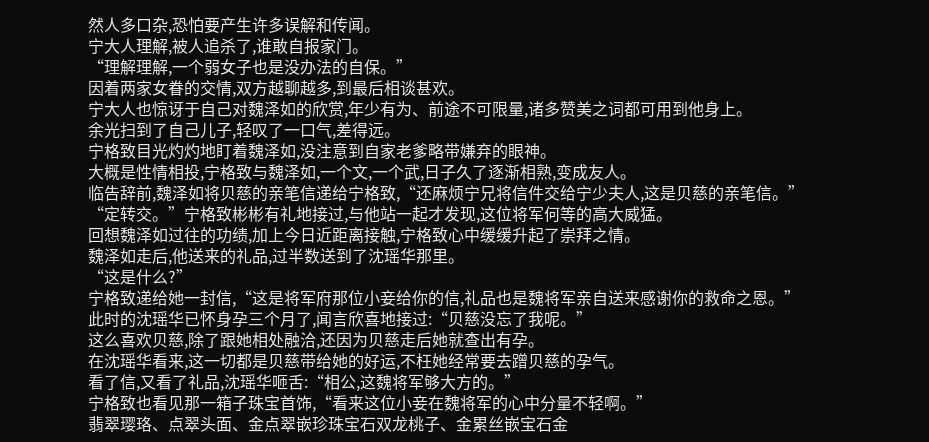然人多口杂,恐怕要产生许多误解和传闻。
宁大人理解,被人追杀了,谁敢自报家门。
“理解理解,一个弱女子也是没办法的自保。”
因着两家女眷的交情,双方越聊越多,到最后相谈甚欢。
宁大人也惊讶于自己对魏泽如的欣赏,年少有为、前途不可限量,诸多赞美之词都可用到他身上。
余光扫到了自己儿子,轻叹了一口气,差得远。
宁格致目光灼灼地盯着魏泽如,没注意到自家老爹略带嫌弃的眼神。
大概是性情相投,宁格致与魏泽如,一个文,一个武,日子久了逐渐相熟,变成友人。
临告辞前,魏泽如将贝慈的亲笔信递给宁格致,“还麻烦宁兄将信件交给宁少夫人,这是贝慈的亲笔信。”
“定转交。”宁格致彬彬有礼地接过,与他站一起才发现,这位将军何等的高大威猛。
回想魏泽如过往的功绩,加上今日近距离接触,宁格致心中缓缓升起了崇拜之情。
魏泽如走后,他送来的礼品,过半数送到了沈瑶华那里。
“这是什么?”
宁格致递给她一封信,“这是将军府那位小妾给你的信,礼品也是魏将军亲自送来感谢你的救命之恩。”
此时的沈瑶华已怀身孕三个月了,闻言欣喜地接过:“贝慈没忘了我呢。”
这么喜欢贝慈,除了跟她相处融洽,还因为贝慈走后她就查出有孕。
在沈瑶华看来,这一切都是贝慈带给她的好运,不枉她经常要去蹭贝慈的孕气。
看了信,又看了礼品,沈瑶华咂舌:“相公,这魏将军够大方的。”
宁格致也看见那一箱子珠宝首饰,“看来这位小妾在魏将军的心中分量不轻啊。”
翡翠璎珞、点翠头面、金点翠嵌珍珠宝石双龙桃子、金累丝嵌宝石金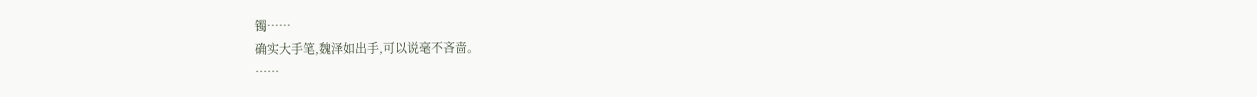镯……
确实大手笔,魏泽如出手,可以说毫不吝啬。
……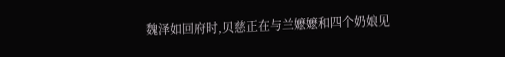魏泽如回府时,贝慈正在与兰嬷嬷和四个奶娘见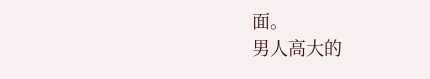面。
男人高大的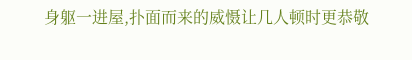身躯一进屋,扑面而来的威慑让几人顿时更恭敬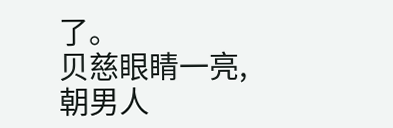了。
贝慈眼睛一亮,朝男人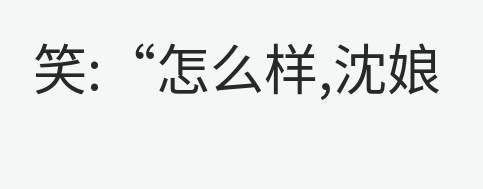笑:“怎么样,沈娘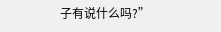子有说什么吗?”